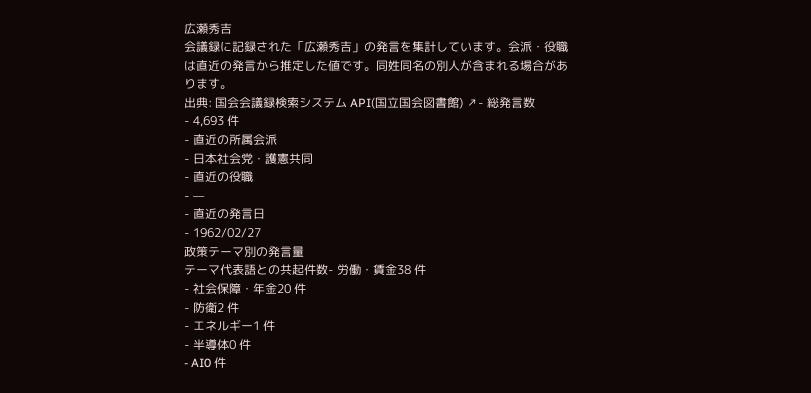広瀬秀吉
会議録に記録された「広瀬秀吉」の発言を集計しています。会派・役職は直近の発言から推定した値です。同姓同名の別人が含まれる場合があります。
出典: 国会会議録検索システム API(国立国会図書館) ↗- 総発言数
- 4,693 件
- 直近の所属会派
- 日本社会党・護憲共同
- 直近の役職
- —
- 直近の発言日
- 1962/02/27
政策テーマ別の発言量
テーマ代表語との共起件数- 労働・賃金38 件
- 社会保障・年金20 件
- 防衛2 件
- エネルギー1 件
- 半導体0 件
- AI0 件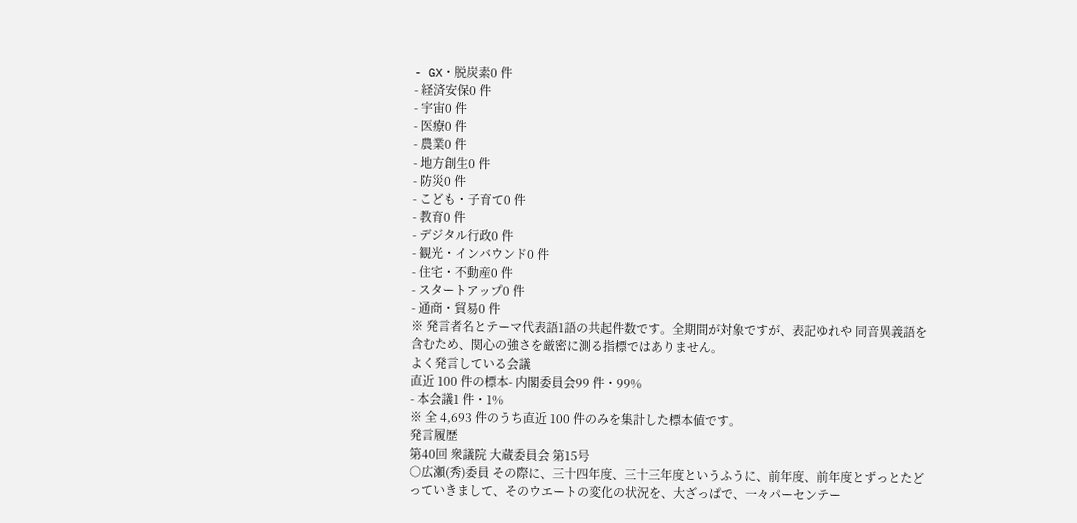- GX・脱炭素0 件
- 経済安保0 件
- 宇宙0 件
- 医療0 件
- 農業0 件
- 地方創生0 件
- 防災0 件
- こども・子育て0 件
- 教育0 件
- デジタル行政0 件
- 観光・インバウンド0 件
- 住宅・不動産0 件
- スタートアップ0 件
- 通商・貿易0 件
※ 発言者名とテーマ代表語1語の共起件数です。全期間が対象ですが、表記ゆれや 同音異義語を含むため、関心の強さを厳密に測る指標ではありません。
よく発言している会議
直近 100 件の標本- 内閣委員会99 件・99%
- 本会議1 件・1%
※ 全 4,693 件のうち直近 100 件のみを集計した標本値です。
発言履歴
第40回 衆議院 大蔵委員会 第15号
○広瀬(秀)委員 その際に、三十四年度、三十三年度というふうに、前年度、前年度とずっとたどっていきまして、そのウエートの変化の状況を、大ざっぱで、一々パーセンテー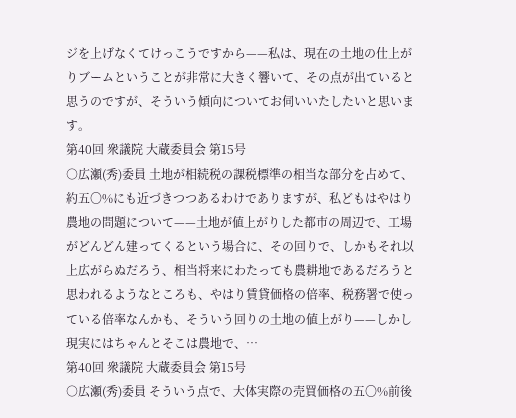ジを上げなくてけっこうですから——私は、現在の土地の仕上がりブームということが非常に大きく響いて、その点が出ていると思うのですが、そういう傾向についてお伺いいたしたいと思います。
第40回 衆議院 大蔵委員会 第15号
○広瀬(秀)委員 土地が相続税の課税標準の相当な部分を占めて、約五〇%にも近づきつつあるわけでありますが、私どもはやはり農地の問題について——土地が値上がりした都市の周辺で、工場がどんどん建ってくるという場合に、その回りで、しかもそれ以上広がらぬだろう、相当将来にわたっても農耕地であるだろうと思われるようなところも、やはり賃貸価格の倍率、税務署で使っている倍率なんかも、そういう回りの土地の値上がり——しかし現実にはちゃんとそこは農地で、…
第40回 衆議院 大蔵委員会 第15号
○広瀬(秀)委員 そういう点で、大体実際の売買価格の五〇%前後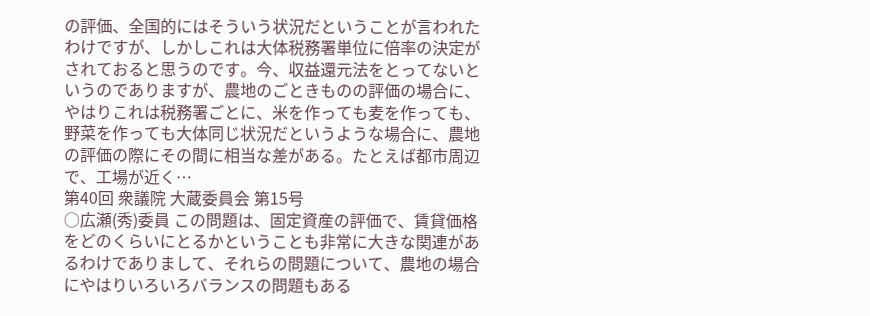の評価、全国的にはそういう状況だということが言われたわけですが、しかしこれは大体税務署単位に倍率の決定がされておると思うのです。今、収益還元法をとってないというのでありますが、農地のごときものの評価の場合に、やはりこれは税務署ごとに、米を作っても麦を作っても、野菜を作っても大体同じ状況だというような場合に、農地の評価の際にその間に相当な差がある。たとえば都市周辺で、工場が近く…
第40回 衆議院 大蔵委員会 第15号
○広瀬(秀)委員 この問題は、固定資産の評価で、賃貸価格をどのくらいにとるかということも非常に大きな関連があるわけでありまして、それらの問題について、農地の場合にやはりいろいろバランスの問題もある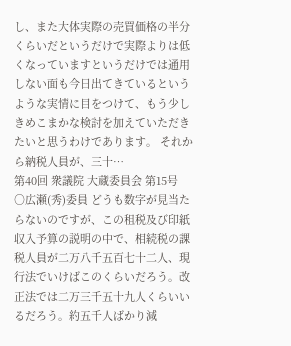し、また大体実際の売買価格の半分くらいだというだけで実際よりは低くなっていますというだけでは通用しない面も今日出てきているというような実情に目をつけて、もう少しきめこまかな検討を加えていただきたいと思うわけであります。 それから納税人員が、三十…
第40回 衆議院 大蔵委員会 第15号
○広瀬(秀)委員 どうも数字が見当たらないのですが、この租税及び印紙収入予算の説明の中で、相続税の課税人員が二万八千五百七十二人、現行法でいけばこのくらいだろう。改正法では二万三千五十九人くらいいるだろう。約五千人ばかり減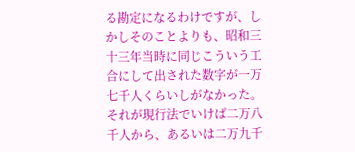る勘定になるわけですが、しかしそのことよりも、昭和三十三年当時に同じこういう工合にして出された数字が一万七千人くらいしがなかった。それが現行法でいけば二万八千人から、あるいは二万九千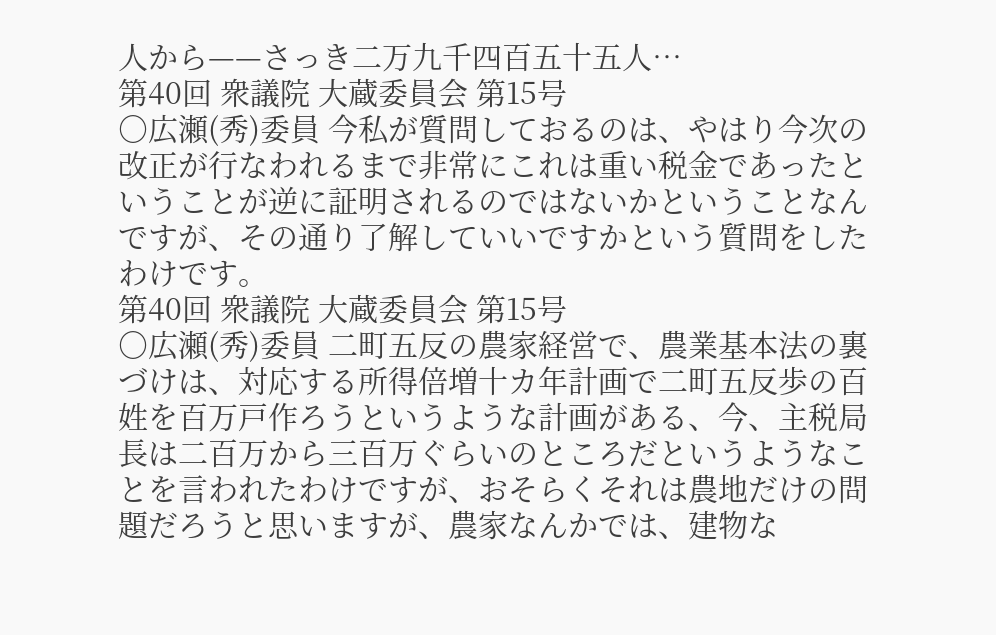人から——さっき二万九千四百五十五人…
第40回 衆議院 大蔵委員会 第15号
○広瀬(秀)委員 今私が質問しておるのは、やはり今次の改正が行なわれるまで非常にこれは重い税金であったということが逆に証明されるのではないかということなんですが、その通り了解していいですかという質問をしたわけです。
第40回 衆議院 大蔵委員会 第15号
○広瀬(秀)委員 二町五反の農家経営で、農業基本法の裏づけは、対応する所得倍増十カ年計画で二町五反歩の百姓を百万戸作ろうというような計画がある、今、主税局長は二百万から三百万ぐらいのところだというようなことを言われたわけですが、おそらくそれは農地だけの問題だろうと思いますが、農家なんかでは、建物な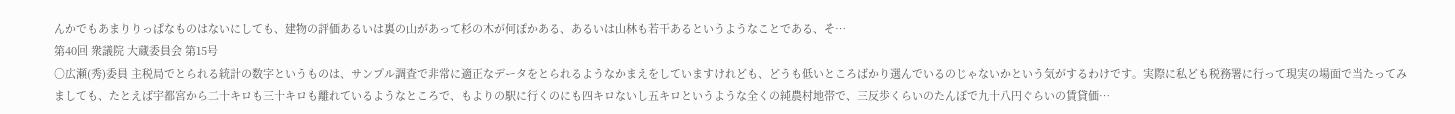んかでもあまりりっぱなものはないにしても、建物の評価あるいは裏の山があって杉の木が何ぽかある、あるいは山林も若干あるというようなことである、そ…
第40回 衆議院 大蔵委員会 第15号
○広瀬(秀)委員 主税局でとられる統計の数字というものは、サンプル調査で非常に適正なデータをとられるようなかまえをしていますけれども、どうも低いところばかり選んでいるのじゃないかという気がするわけです。実際に私ども税務署に行って現実の場面で当たってみましても、たとえば宇都宮から二十キロも三十キロも離れているようなところで、もよりの駅に行くのにも四キロないし五キロというような全くの純農村地帯で、三反歩くらいのたんぼで九十八円ぐらいの賃貸価…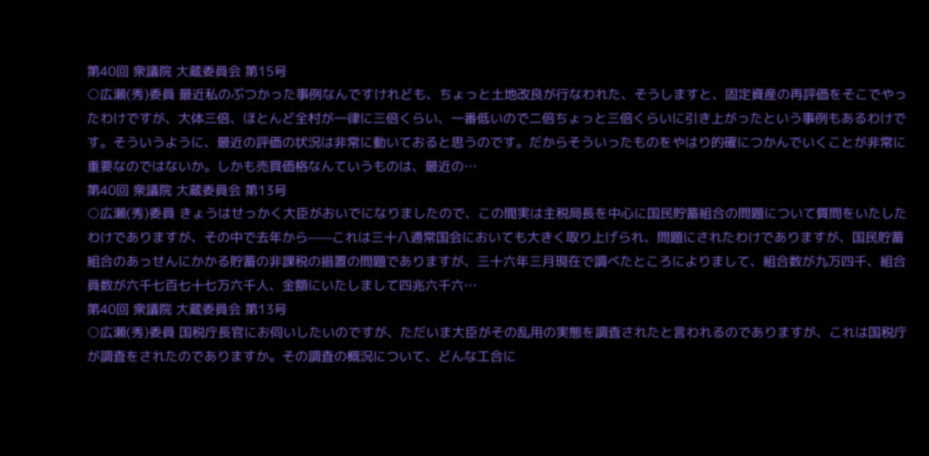第40回 衆議院 大蔵委員会 第15号
○広瀬(秀)委員 最近私のぶつかった事例なんですけれども、ちょっと土地改良が行なわれた、そうしますと、固定資産の再評価をそこでやったわけですが、大体三倍、ほとんど全村が一律に三倍くらい、一番低いので二倍ちょっと三倍くらいに引き上がったという事例もあるわけです。そういうように、最近の評価の状況は非常に動いておると思うのです。だからそういったものをやはり的確につかんでいくことが非常に重要なのではないか。しかも売買価格なんていうものは、最近の…
第40回 衆議院 大蔵委員会 第13号
○広瀬(秀)委員 きょうはせっかく大臣がおいでになりましたので、この間実は主税局長を中心に国民貯蓄組合の問題について質問をいたしたわけでありますが、その中で去年から——これは三十八通常国会においても大きく取り上げられ、問題にされたわけでありますが、国民貯蓄組合のあっせんにかかる貯蓄の非課税の措置の問題でありますが、三十六年三月現在で調べたところによりまして、組合数が九万四千、組合員数が六千七百七十七万六千人、金額にいたしまして四兆六千六…
第40回 衆議院 大蔵委員会 第13号
○広瀬(秀)委員 国税庁長官にお伺いしたいのですが、ただいま大臣がその乱用の実態を調査されたと言われるのでありますが、これは国税庁が調査をされたのでありますか。その調査の概況について、どんな工合に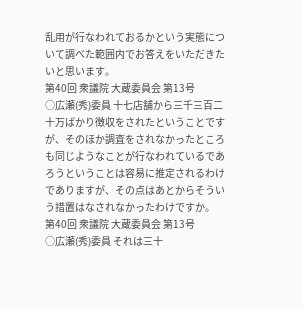乱用が行なわれておるかという実態について調べた範囲内でお答えをいただきたいと思います。
第40回 衆議院 大蔵委員会 第13号
○広瀬(秀)委員 十七店舗から三千三百二十万ばかり徴収をされたということですが、そのほか調査をされなかったところも同じようなことが行なわれているであろうということは容易に推定されるわけでありますが、その点はあとからそういう措置はなされなかったわけですか。
第40回 衆議院 大蔵委員会 第13号
○広瀬(秀)委員 それは三十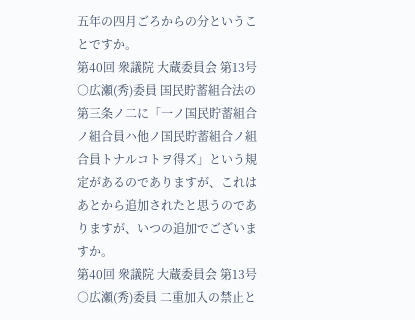五年の四月ごろからの分ということですか。
第40回 衆議院 大蔵委員会 第13号
○広瀬(秀)委員 国民貯蓄組合法の第三条ノ二に「一ノ国民貯蓄組合ノ組合員ハ他ノ国民貯蓄組合ノ組合員トナルコトヲ得ズ」という規定があるのでありますが、これはあとから追加されたと思うのでありますが、いつの追加でございますか。
第40回 衆議院 大蔵委員会 第13号
○広瀬(秀)委員 二重加入の禁止と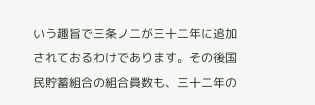いう趣旨で三条ノ二が三十二年に追加されておるわけであります。その後国民貯蓄組合の組合員数も、三十二年の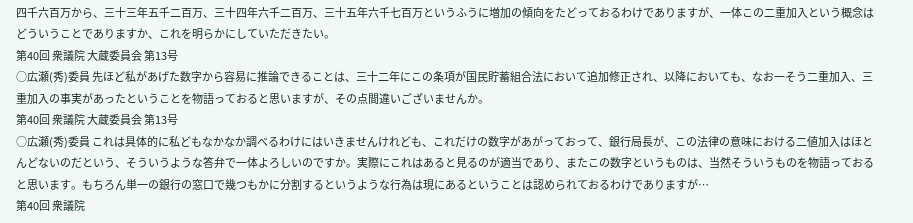四千六百万から、三十三年五千二百万、三十四年六千二百万、三十五年六千七百万というふうに増加の傾向をたどっておるわけでありますが、一体この二重加入という概念はどういうことでありますか、これを明らかにしていただきたい。
第40回 衆議院 大蔵委員会 第13号
○広瀬(秀)委員 先ほど私があげた数字から容易に推論できることは、三十二年にこの条項が国民貯蓄組合法において追加修正され、以降においても、なお一そう二重加入、三重加入の事実があったということを物語っておると思いますが、その点間違いございませんか。
第40回 衆議院 大蔵委員会 第13号
○広瀬(秀)委員 これは具体的に私どもなかなか調べるわけにはいきませんけれども、これだけの数字があがっておって、銀行局長が、この法律の意味における二値加入はほとんどないのだという、そういうような答弁で一体よろしいのですか。実際にこれはあると見るのが適当であり、またこの数字というものは、当然そういうものを物語っておると思います。もちろん単一の銀行の窓口で幾つもかに分割するというような行為は現にあるということは認められておるわけでありますが…
第40回 衆議院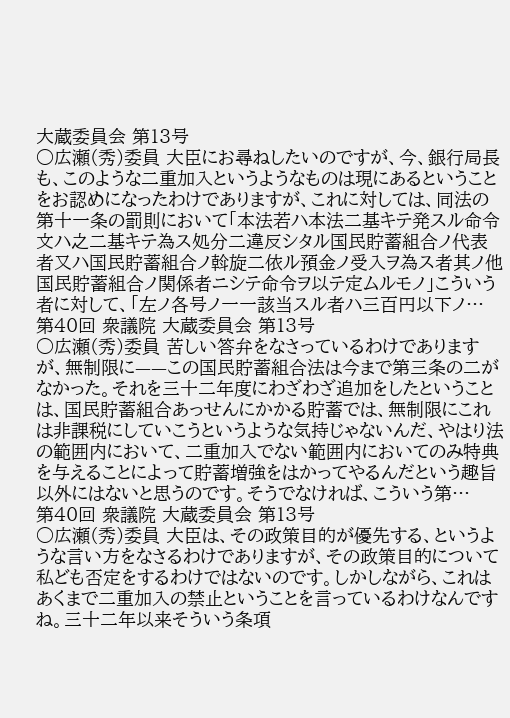大蔵委員会 第13号
○広瀬(秀)委員 大臣にお尋ねしたいのですが、今、銀行局長も、このような二重加入というようなものは現にあるということをお認めになったわけでありますが、これに対しては、同法の第十一条の罰則において「本法若ハ本法二基キテ発スル命令文ハ之二基キテ為ス処分二違反シタル国民貯蓄組合ノ代表者又ハ国民貯蓄組合ノ斡旋二依ル預金ノ受入ヲ為ス者其ノ他国民貯蓄組合ノ関係者ニシテ命令ヲ以テ定ムルモノ」こういう者に対して、「左ノ各号ノ一一該当スル者ハ三百円以下ノ…
第40回 衆議院 大蔵委員会 第13号
○広瀬(秀)委員 苦しい答弁をなさっているわけでありますが、無制限に——この国民貯蓄組合法は今まで第三条の二がなかった。それを三十二年度にわざわざ追加をしたということは、国民貯蓄組合あっせんにかかる貯蓄では、無制限にこれは非課税にしていこうというような気持じゃないんだ、やはり法の範囲内において、二重加入でない範囲内においてのみ特典を与えることによって貯蓄増強をはかってやるんだという趣旨以外にはないと思うのです。そうでなければ、こういう第…
第40回 衆議院 大蔵委員会 第13号
○広瀬(秀)委員 大臣は、その政策目的が優先する、というような言い方をなさるわけでありますが、その政策目的について私ども否定をするわけではないのです。しかしながら、これはあくまで二重加入の禁止ということを言っているわけなんですね。三十二年以来そういう条項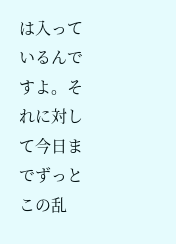は入っているんですよ。それに対して今日までずっとこの乱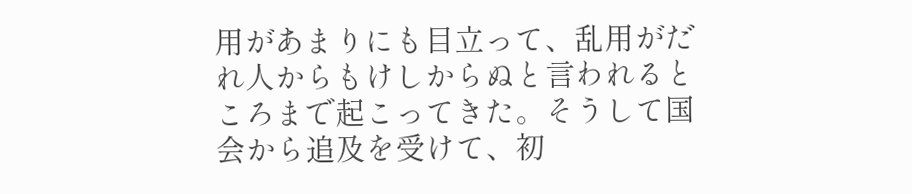用があまりにも目立って、乱用がだれ人からもけしからぬと言われるところまで起こってきた。そうして国会から追及を受けて、初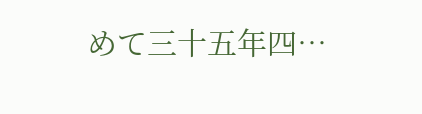めて三十五年四…